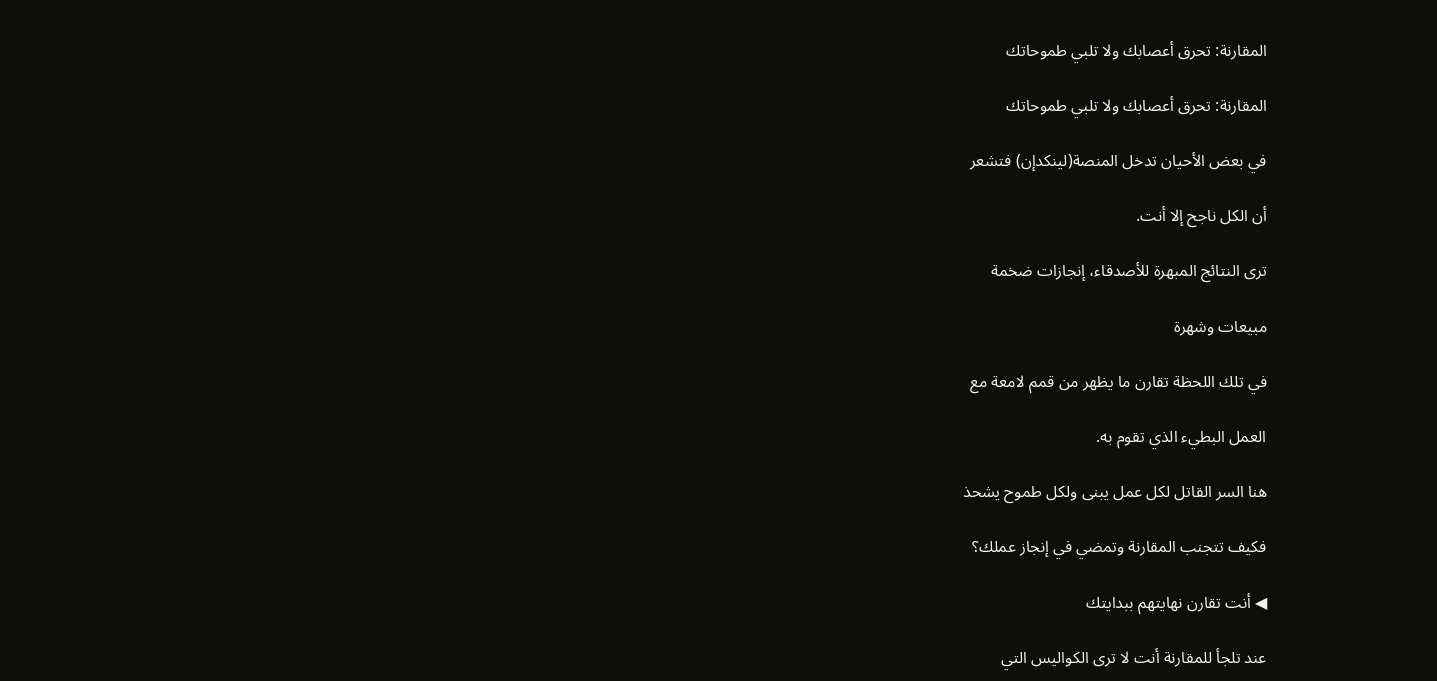المقارنة: تحرق أعصابك ولا تلبي طموحاتك

المقارنة: تحرق أعصابك ولا تلبي طموحاتك

في بعض الأحيان تدخل المنصة(لينكدإن) فتشعر

أن الكل ناجح إلا أنت.

ترى النتائج المبهرة للأصدقاء، إنجازات ضخمة

مبيعات وشهرة

في تلك اللحظة تقارن ما يظهر من قمم لامعة مع

العمل البطيء الذي تقوم به.

هنا السر القاتل لكل عمل يبنى ولكل طموح يشحذ

فكيف تتجنب المقارنة وتمضي في إنجاز عملك؟

◀ أنت تقارن نهايتهم ببدايتك

عند تلجأ للمقارنة أنت لا ترى الكواليس التي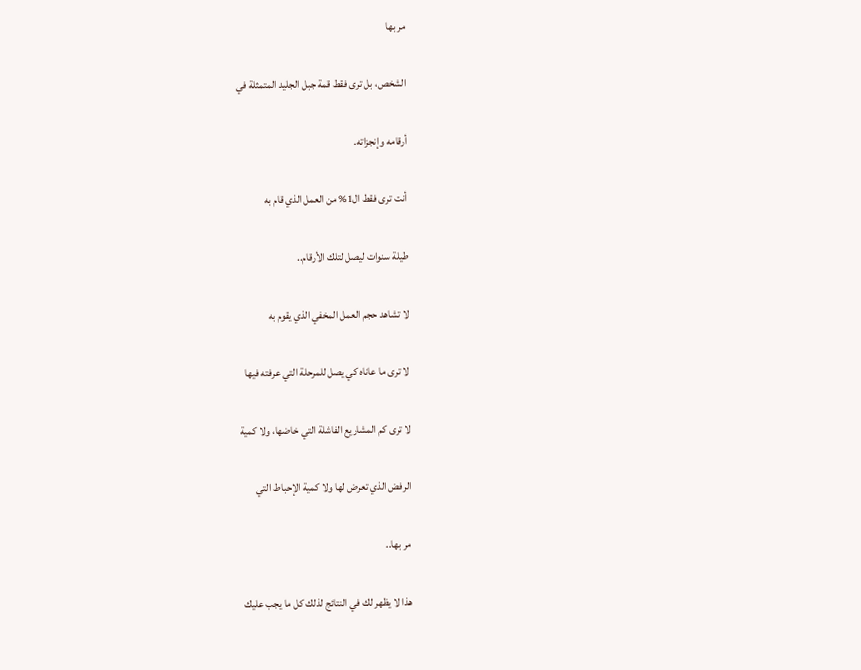مر بها

الشخص، بل ترى فقط قمة جبل الجليد المتمثلة في

أرقامه وإنجزاته.

أنت ترى فقط ال1% من العمل الذي قام به

طيلة سنوات ليصل لتلك الأرقام..

لا تشاهد حجم العمل المخفي الذي يقوم به

لا ترى ما عاناه كي يصل للمرحلة التي عرفته فيها

لا ترى كم المشاريع الفاشلة التي خاضها، ولا كمية

الرفض الذي تعرض لها ولا كمية الإحباط التي

مر بها..

هذا لا يظهر لك في النتائج لذلك كل ما يجب عليك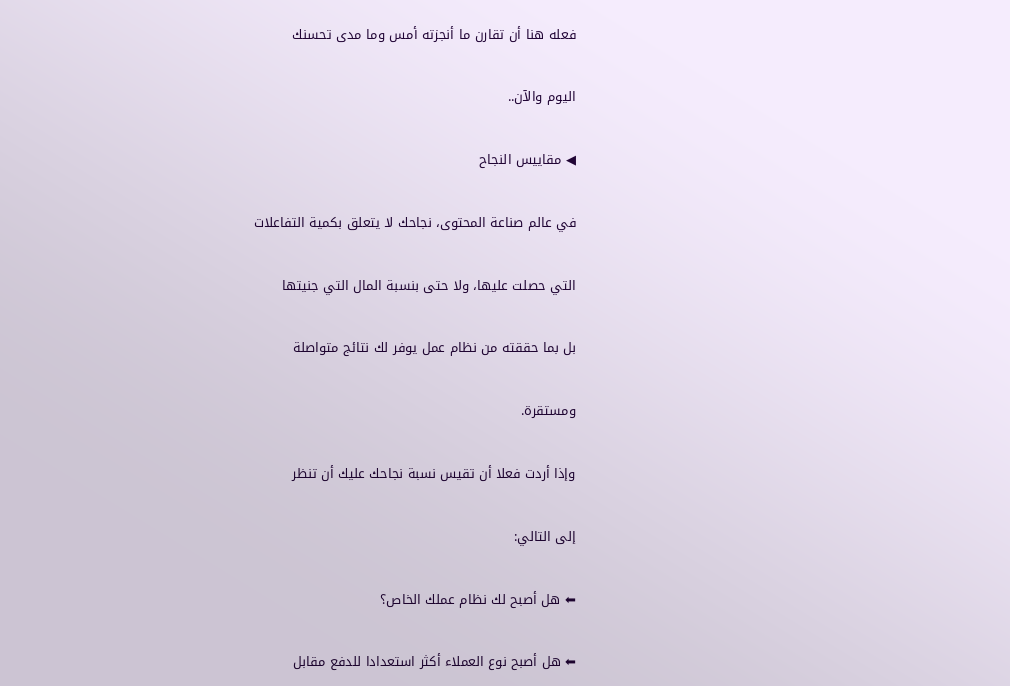فعله هنا أن تقارن ما أنجزته أمس وما مدى تحسنك

اليوم والآن..

◀ مقاييس النجاح

في عالم صناعة المحتوى، نجاحك لا يتعلق بكمية التفاعلات

التي حصلت عليها، ولا حتى بنسبة المال التي جنيتها

بل بما حققته من نظام عمل يوفر لك نتائج متواصلة

ومستقرة.

وإذا أردت فعلا أن تقيس نسبة نجاحك عليك أن تنظر

إلى التالي:

⬅ هل أصبح لك نظام عملك الخاص؟

⬅ هل أصبح نوع العملاء أكثر استعدادا للدفع مقابل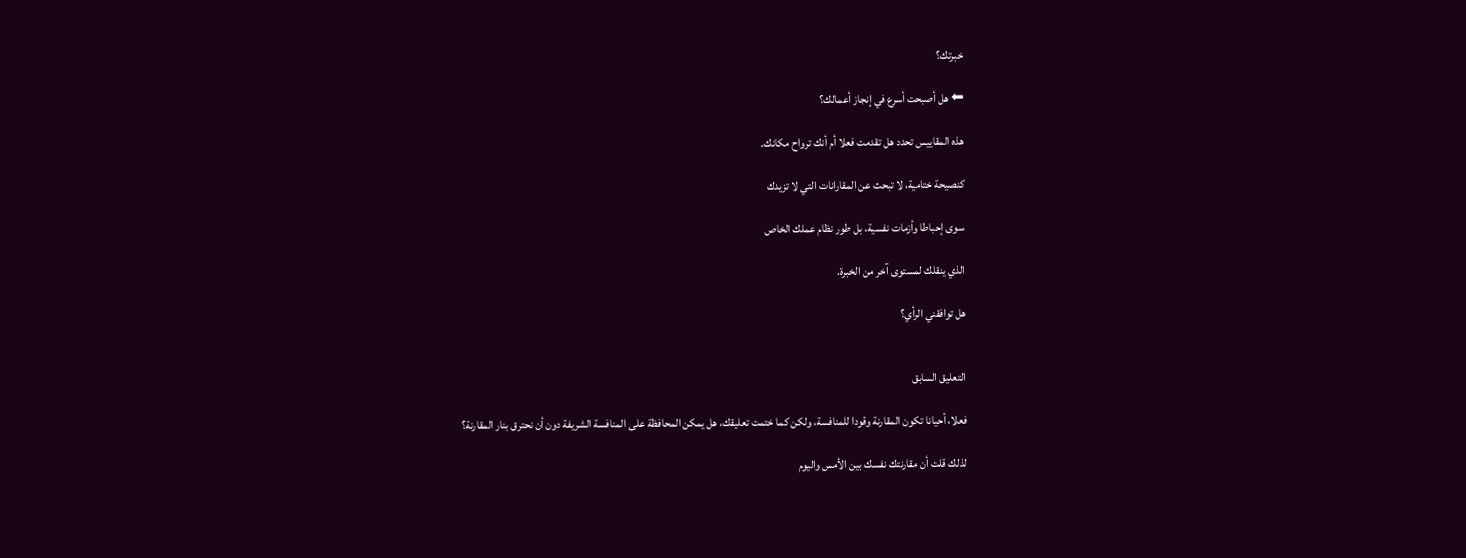خبرتك؟

⬅ هل أصبحت أسرع في إنجاز أعمالك؟

هذه المقاييس تحدد هل تقدمت فعلا أم أنك ترواح مكانك.

كنصيحة ختامية، لا تبحث عن المقارانات التي لا تزيدك

سوى إحباطا وأزمات نفسية، بل طور نظام عملك الخاص

الذي ينقلك لمستوى آخر من الخبرة.

هل توافقني الرأي؟


التعليق السابق

فعلا، أحيانا تكون المقارنة وقودا للمنافسة، ولكن كما ختمت تعليقك، هل يمكن المحافظة على المنافسة الشريفة دون أن نحترق بنار المقارنة؟

لذلك قلت أن مقارنتك نفسك بين الأمس واليوم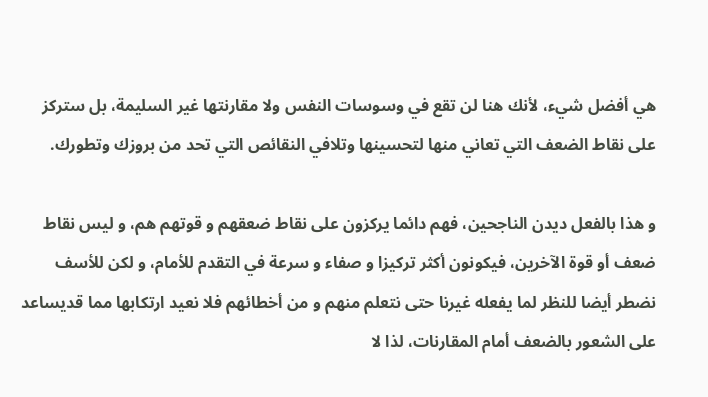هي أفضل شيء، لأنك هنا لن تقع في وسوسات النفس ولا مقارنتها غير السليمة، بل ستركز على نقاط الضعف التي تعاني منها لتحسينها وتلافي النقائص التي تحد من بروزك وتطورك.

و هذا بالفعل ديدن الناجحين، فهم دائما يركزون على نقاط ضعقهم و قوتهم هم، و ليس نقاط ضعف أو قوة الآخرين، فيكونون أكثر تركيزا و صفاء و سرعة في التقدم للأمام، و لكن للأسف نضطر أيضا للنظر لما يفعله غيرنا حتى نتعلم منهم و من أخطائهم فلا نعيد ارتكابها مما قديساعد على الشعور بالضعف أمام المقارنات، لذا لا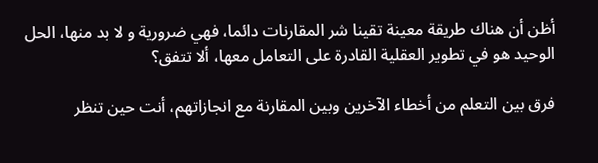أظن أن هناك طريقة معينة تقينا شر المقارنات دائما، فهي ضرورية و لا بد منها، الحل الوحيد هو في تطوير العقلية القادرة على التعامل معها، ألا تتفق؟

فرق بين التعلم من أخطاء الآخرين وبين المقارنة مع انجازاتهم، أنت حين تنظر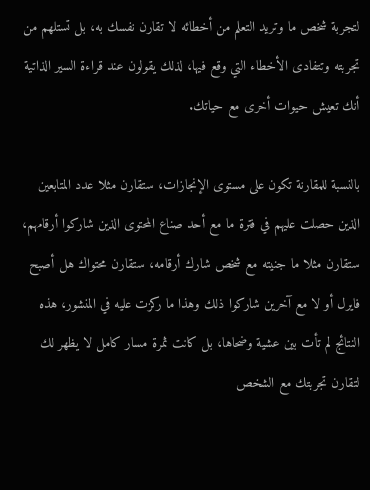لتجربة شخص ما وتريد التعلم من أخطائه لا تقارن نفسك به، بل تستلهم من تجربته وتتفادى الأخطاء التي وقع فيها، لذلك يقولون عند قراءة السير الذاتية أنك تعيش حيوات أخرى مع حياتك.

بالنسبة للمقارنة تكون على مستوى الإنجازات، ستقارن مثلا عدد المتابعين الذين حصلت عليهم في فترة ما مع أحد صناع المحتوى الذين شاركوا أرقامهم، ستقارن مثلا ما جنيته مع شخص شارك أرقامه، ستقارن محتواك هل أصبح فايرل أو لا مع آخرين شاركوا ذلك وهذا ما ركزت عليه في المنشور، هذه النتائج لم تأت بين عشية وضحاها، بل كانت ثمرة مسار كامل لا يظهر لك لتقارن تجربتك مع الشخص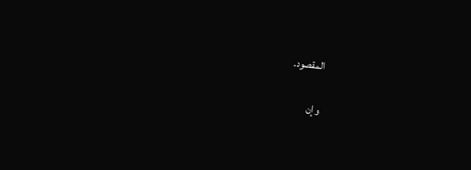المقصود.

وإن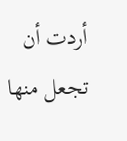أردت أن تجعل منها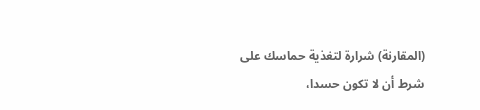(المقارنة) شرارة لتغذية حماسك على شرط أن لا تكون حسدا،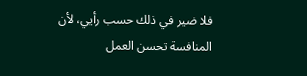فلا ضير في ذلك حسب رأيي، لأن المنافسة تحسن العمل